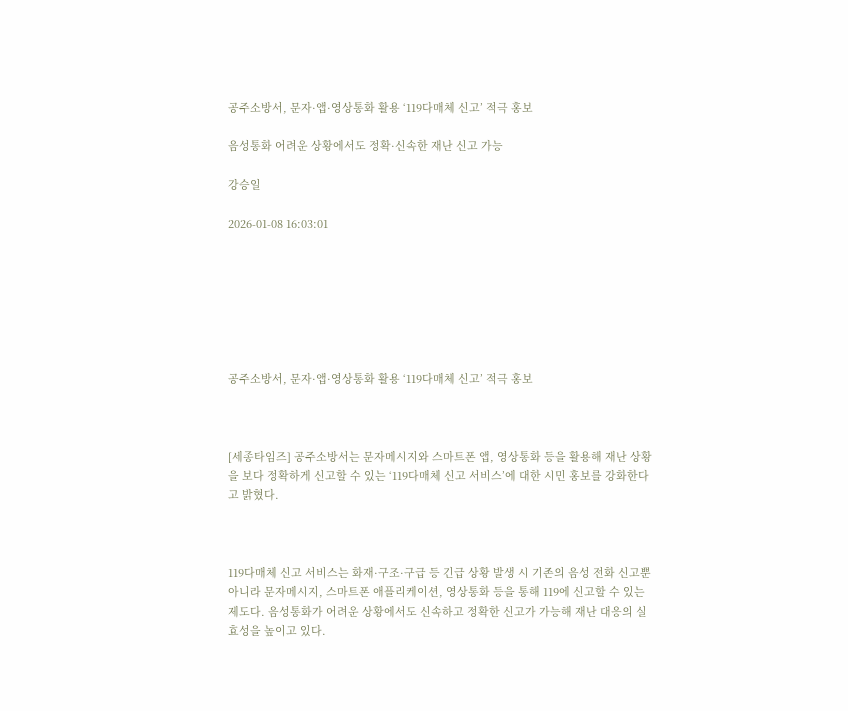공주소방서, 문자·앱·영상통화 활용 ‘119다매체 신고’ 적극 홍보

음성통화 어려운 상황에서도 정확·신속한 재난 신고 가능

강승일

2026-01-08 16:03:01







공주소방서, 문자·앱·영상통화 활용 ‘119다매체 신고’ 적극 홍보



[세종타임즈] 공주소방서는 문자메시지와 스마트폰 앱, 영상통화 등을 활용해 재난 상황을 보다 정확하게 신고할 수 있는 ‘119다매체 신고 서비스’에 대한 시민 홍보를 강화한다고 밝혔다.



119다매체 신고 서비스는 화재·구조·구급 등 긴급 상황 발생 시 기존의 음성 전화 신고뿐 아니라 문자메시지, 스마트폰 애플리케이션, 영상통화 등을 통해 119에 신고할 수 있는 제도다. 음성통화가 어려운 상황에서도 신속하고 정확한 신고가 가능해 재난 대응의 실효성을 높이고 있다.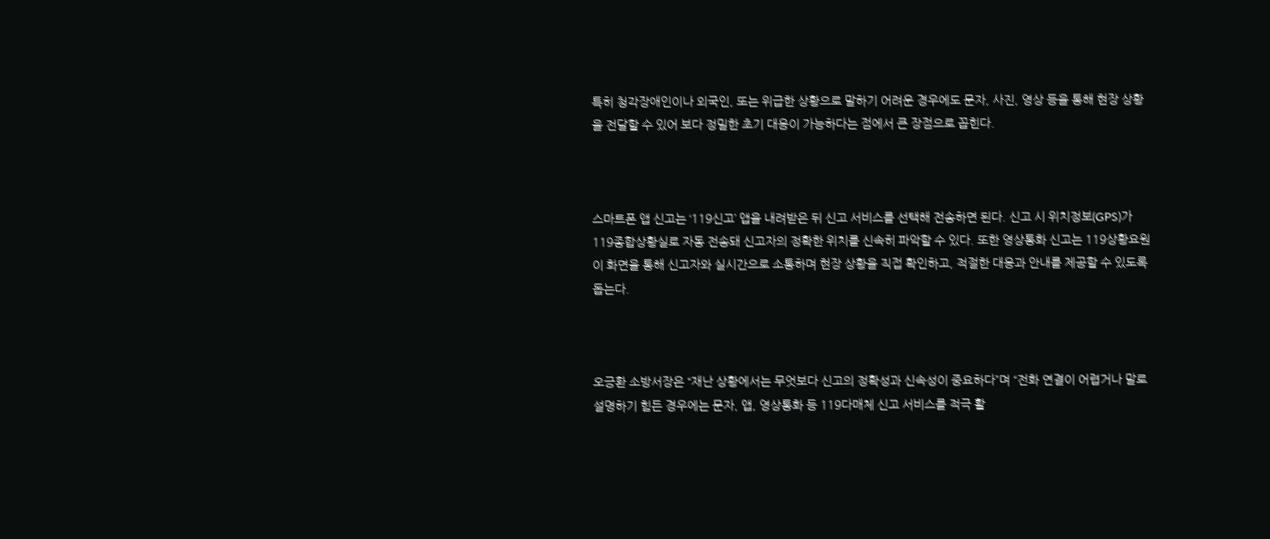특히 청각장애인이나 외국인, 또는 위급한 상황으로 말하기 어려운 경우에도 문자, 사진, 영상 등을 통해 현장 상황을 전달할 수 있어 보다 정밀한 초기 대응이 가능하다는 점에서 큰 장점으로 꼽힌다.



스마트폰 앱 신고는 ‘119신고’ 앱을 내려받은 뒤 신고 서비스를 선택해 전송하면 된다. 신고 시 위치정보(GPS)가 119종합상황실로 자동 전송돼 신고자의 정확한 위치를 신속히 파악할 수 있다. 또한 영상통화 신고는 119상황요원이 화면을 통해 신고자와 실시간으로 소통하며 현장 상황을 직접 확인하고, 적절한 대응과 안내를 제공할 수 있도록 돕는다.



오긍환 소방서장은 “재난 상황에서는 무엇보다 신고의 정확성과 신속성이 중요하다”며 “전화 연결이 어렵거나 말로 설명하기 힘든 경우에는 문자, 앱, 영상통화 등 119다매체 신고 서비스를 적극 활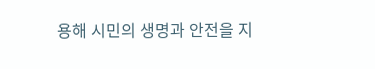용해 시민의 생명과 안전을 지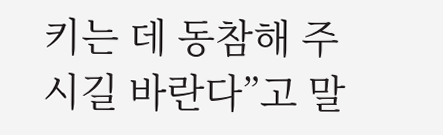키는 데 동참해 주시길 바란다”고 말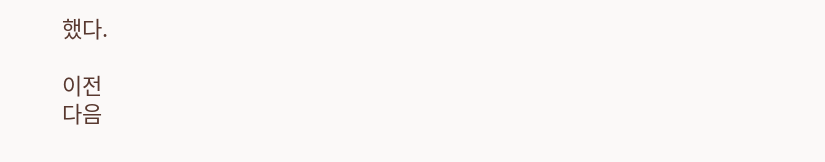했다.

이전
다음